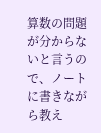算数の問題が分からないと言うので、ノートに書きながら教え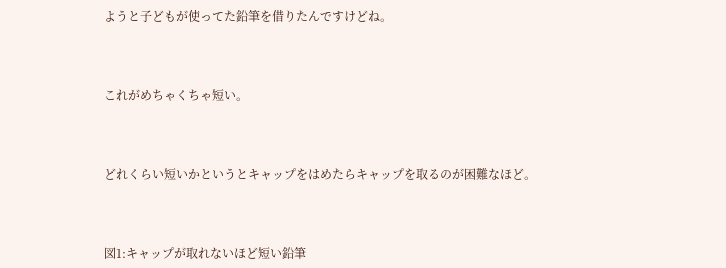ようと子どもが使ってた鉛筆を借りたんですけどね。



これがめちゃくちゃ短い。



どれくらい短いかというとキャップをはめたらキャップを取るのが困難なほど。



図1:キャップが取れないほど短い鉛筆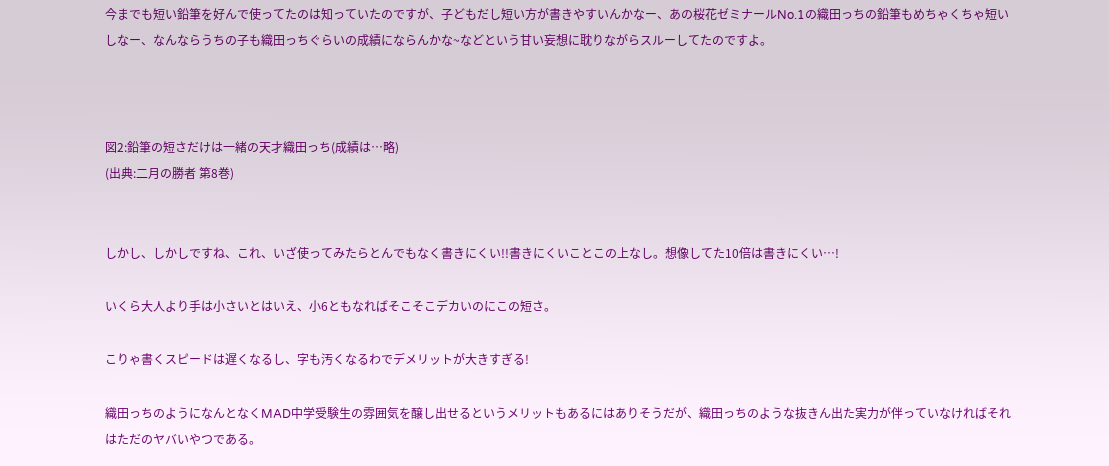今までも短い鉛筆を好んで使ってたのは知っていたのですが、子どもだし短い方が書きやすいんかなー、あの桜花ゼミナールNo.1の織田っちの鉛筆もめちゃくちゃ短いしなー、なんならうちの子も織田っちぐらいの成績にならんかな~などという甘い妄想に耽りながらスルーしてたのですよ。



図2:鉛筆の短さだけは一緒の天才織田っち(成績は…略)
(出典:二月の勝者 第8巻)


しかし、しかしですね、これ、いざ使ってみたらとんでもなく書きにくい!!書きにくいことこの上なし。想像してた10倍は書きにくい…!

いくら大人より手は小さいとはいえ、小6ともなればそこそこデカいのにこの短さ。

こりゃ書くスピードは遅くなるし、字も汚くなるわでデメリットが大きすぎる!

織田っちのようになんとなくMAD中学受験生の雰囲気を醸し出せるというメリットもあるにはありそうだが、織田っちのような抜きん出た実力が伴っていなければそれはただのヤバいやつである。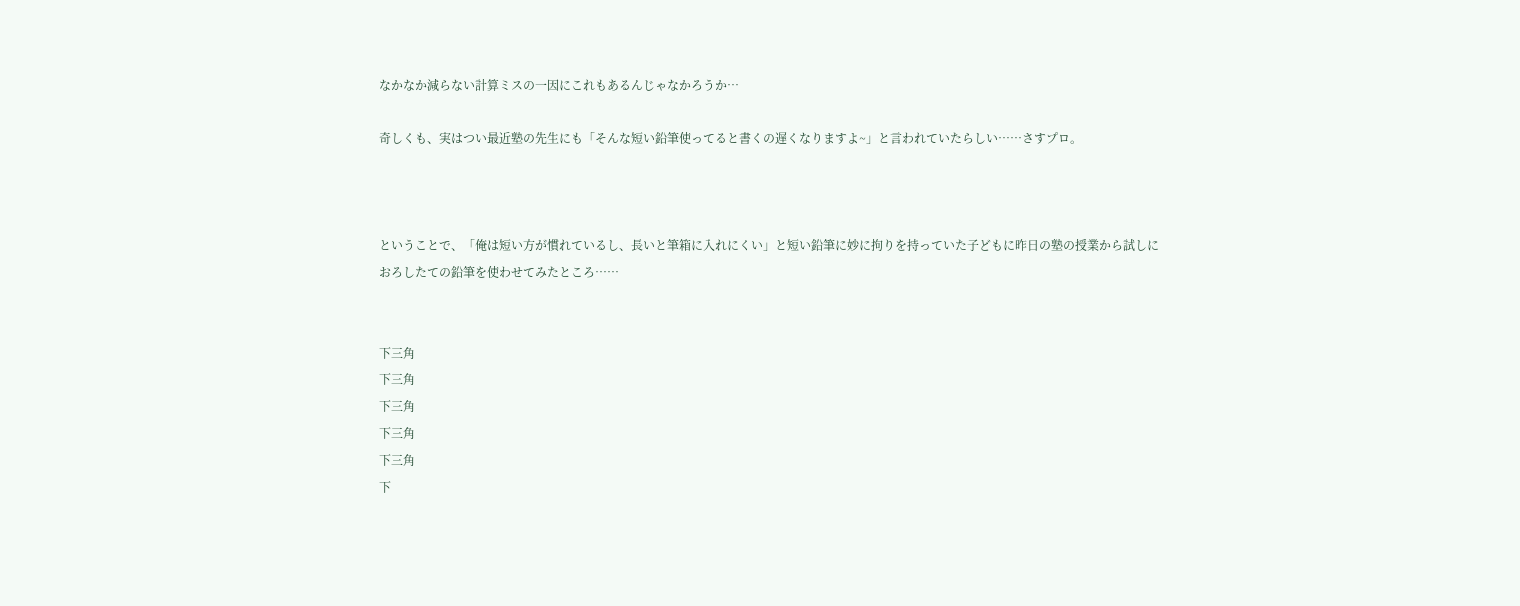なかなか減らない計算ミスの一因にこれもあるんじゃなかろうか…

奇しくも、実はつい最近塾の先生にも「そんな短い鉛筆使ってると書くの遅くなりますよ~」と言われていたらしい……さすプロ。



ということで、「俺は短い方が慣れているし、長いと筆箱に入れにくい」と短い鉛筆に妙に拘りを持っていた子どもに昨日の塾の授業から試しにおろしたての鉛筆を使わせてみたところ……


下三角
下三角
下三角
下三角
下三角
下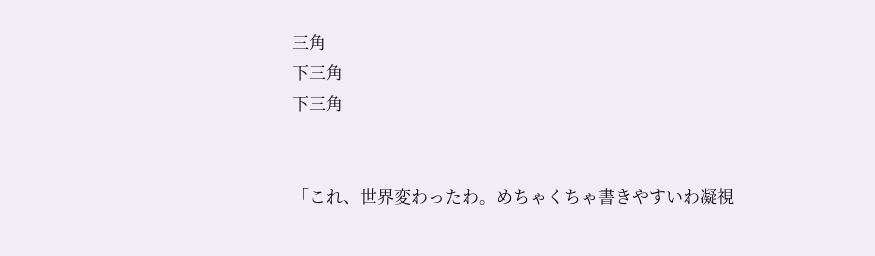三角
下三角
下三角


「これ、世界変わったわ。めちゃくちゃ書きやすいわ凝視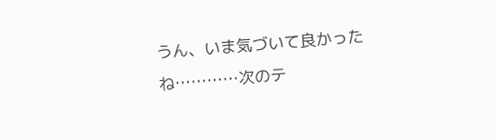うん、いま気づいて良かったね…………次のテ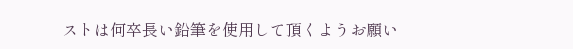ストは何卒長い鉛筆を使用して頂くようお願い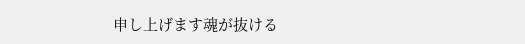申し上げます魂が抜ける